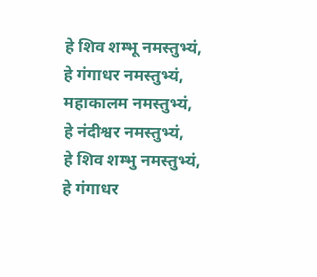हे शिव शम्भू नमस्तुभ्यं,
हे गंगाधर नमस्तुभ्यं,
महाकालम नमस्तुभ्यं,
हे नंदीश्वर नमस्तुभ्यं,
हे शिव शम्भु नमस्तुभ्यं,
हे गंगाधर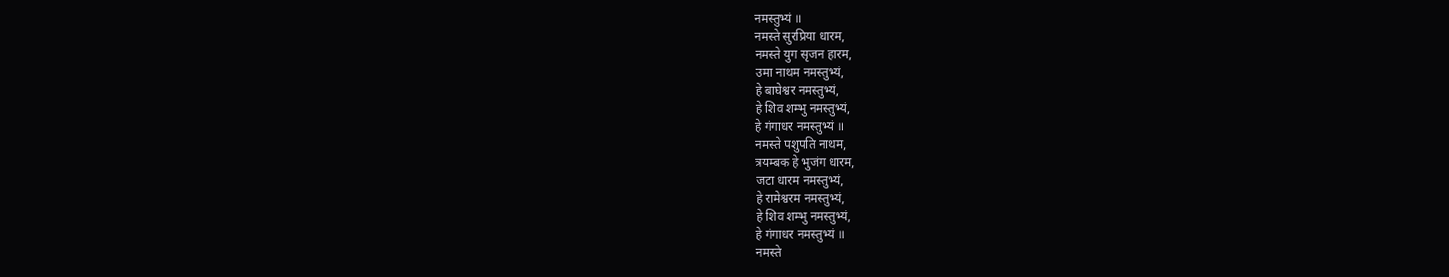नमस्तुभ्यं ॥
नमस्ते सुरप्रिया धारम,
नमस्ते युग सृजन हारम,
उमा नाथम नमस्तुभ्यं,
हे बाघेश्वर नमस्तुभ्यं,
हे शिव शम्भु नमस्तुभ्यं,
हे गंगाधर नमस्तुभ्यं ॥
नमस्ते पशुपति नाथम,
त्रयम्बक हे भुजंग धारम,
जटा धारम नमस्तुभ्यं,
हे रामेश्वरम नमस्तुभ्यं,
हे शिव शम्भु नमस्तुभ्यं,
हे गंगाधर नमस्तुभ्यं ॥
नमस्ते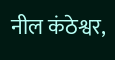नील कंठेश्वर,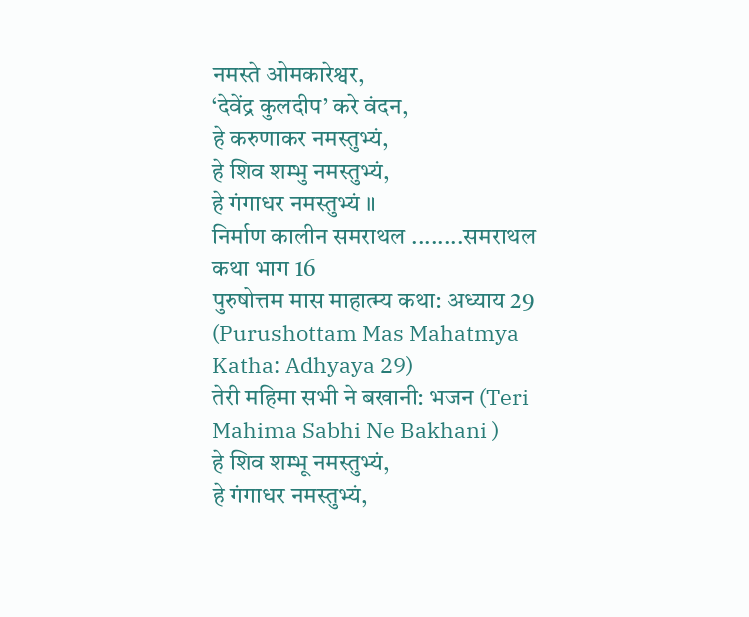नमस्ते ओमकारेश्वर,
‘देवेंद्र कुलदीप’ करे वंदन,
हे करुणाकर नमस्तुभ्यं,
हे शिव शम्भु नमस्तुभ्यं,
हे गंगाधर नमस्तुभ्यं ॥
निर्माण कालीन समराथल ........समराथल कथा भाग 16
पुरुषोत्तम मास माहात्म्य कथा: अध्याय 29 (Purushottam Mas Mahatmya Katha: Adhyaya 29)
तेरी महिमा सभी ने बखानी: भजन (Teri Mahima Sabhi Ne Bakhani )
हे शिव शम्भू नमस्तुभ्यं,
हे गंगाधर नमस्तुभ्यं,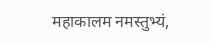महाकालम नमस्तुभ्यं,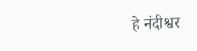हे नंदीश्वर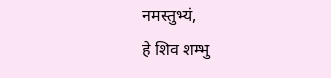नमस्तुभ्यं,
हे शिव शम्भु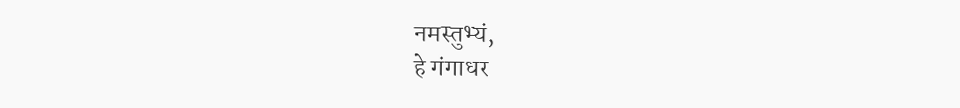नमस्तुभ्यं,
हे गंगाधर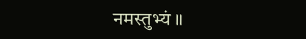नमस्तुभ्यं ॥